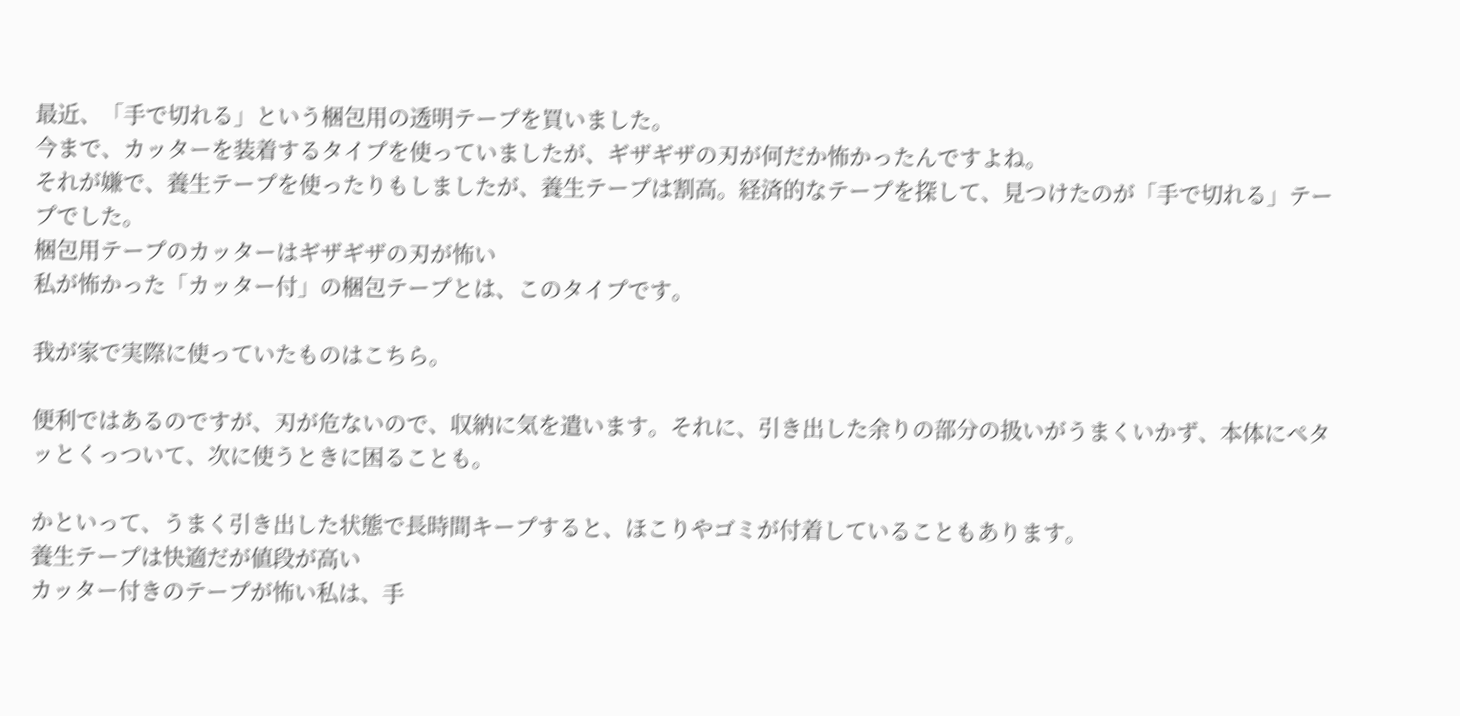最近、「手で切れる」という梱包用の透明テープを買いました。
今まで、カッターを装着するタイプを使っていましたが、ギザギザの刃が何だか怖かったんですよね。
それが嫌で、養生テープを使ったりもしましたが、養生テープは割高。経済的なテープを探して、見つけたのが「手で切れる」テープでした。
梱包用テープのカッターはギザギザの刃が怖い
私が怖かった「カッター付」の梱包テープとは、このタイプです。

我が家で実際に使っていたものはこちら。

便利ではあるのですが、刃が危ないので、収納に気を遣います。それに、引き出した余りの部分の扱いがうまくいかず、本体にペタッとくっついて、次に使うときに困ることも。

かといって、うまく引き出した状態で長時間キープすると、ほこりやゴミが付着していることもあります。
養生テープは快適だが値段が高い
カッター付きのテープが怖い私は、手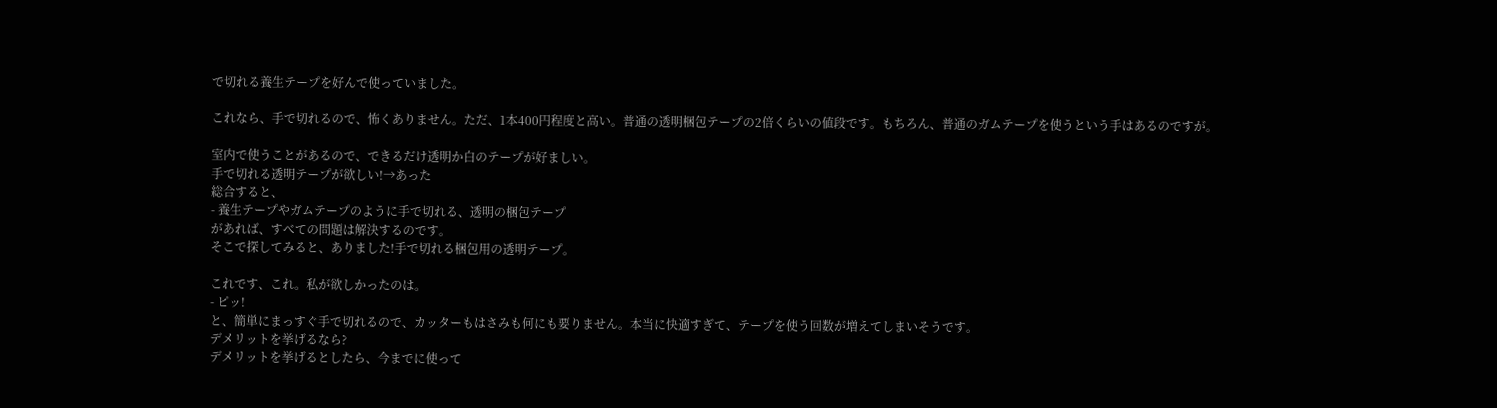で切れる養生テープを好んで使っていました。

これなら、手で切れるので、怖くありません。ただ、1本400円程度と高い。普通の透明梱包テープの2倍くらいの値段です。もちろん、普通のガムテープを使うという手はあるのですが。

室内で使うことがあるので、できるだけ透明か白のテープが好ましい。
手で切れる透明テープが欲しい!→あった
総合すると、
- 養生テープやガムテープのように手で切れる、透明の梱包テープ
があれば、すべての問題は解決するのです。
そこで探してみると、ありました!手で切れる梱包用の透明テープ。

これです、これ。私が欲しかったのは。
- ピッ!
と、簡単にまっすぐ手で切れるので、カッターもはさみも何にも要りません。本当に快適すぎて、テープを使う回数が増えてしまいそうです。
デメリットを挙げるなら?
デメリットを挙げるとしたら、今までに使って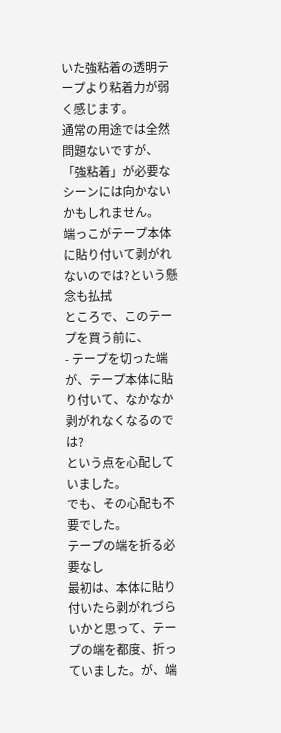いた強粘着の透明テープより粘着力が弱く感じます。
通常の用途では全然問題ないですが、「強粘着」が必要なシーンには向かないかもしれません。
端っこがテープ本体に貼り付いて剥がれないのでは?という懸念も払拭
ところで、このテープを買う前に、
- テープを切った端が、テープ本体に貼り付いて、なかなか剥がれなくなるのでは?
という点を心配していました。
でも、その心配も不要でした。
テープの端を折る必要なし
最初は、本体に貼り付いたら剥がれづらいかと思って、テープの端を都度、折っていました。が、端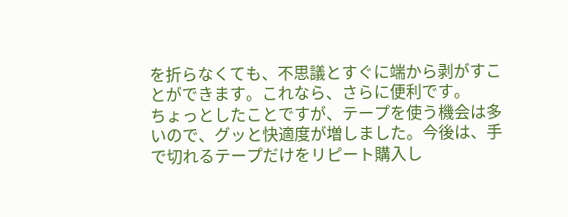を折らなくても、不思議とすぐに端から剥がすことができます。これなら、さらに便利です。
ちょっとしたことですが、テープを使う機会は多いので、グッと快適度が増しました。今後は、手で切れるテープだけをリピート購入し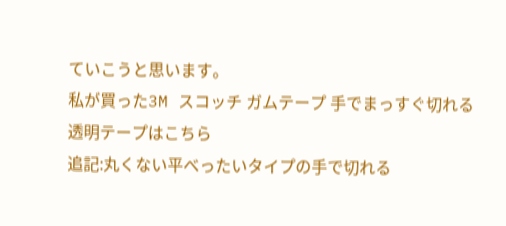ていこうと思います。
私が買った3M スコッチ ガムテープ 手でまっすぐ切れる透明テープはこちら
追記:丸くない平べったいタイプの手で切れる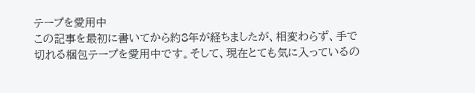テープを愛用中
この記事を最初に書いてから約8年が経ちましたが、相変わらず、手で切れる梱包テープを愛用中です。そして、現在とても気に入っているの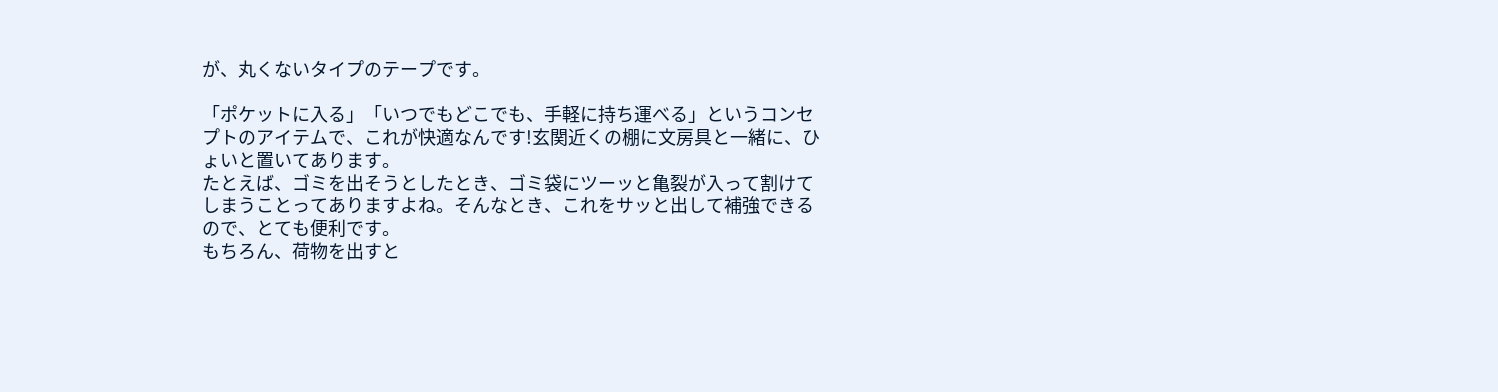が、丸くないタイプのテープです。

「ポケットに入る」「いつでもどこでも、手軽に持ち運べる」というコンセプトのアイテムで、これが快適なんです!玄関近くの棚に文房具と一緒に、ひょいと置いてあります。
たとえば、ゴミを出そうとしたとき、ゴミ袋にツーッと亀裂が入って割けてしまうことってありますよね。そんなとき、これをサッと出して補強できるので、とても便利です。
もちろん、荷物を出すと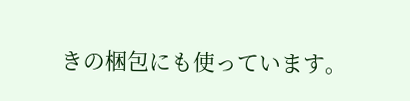きの梱包にも使っています。